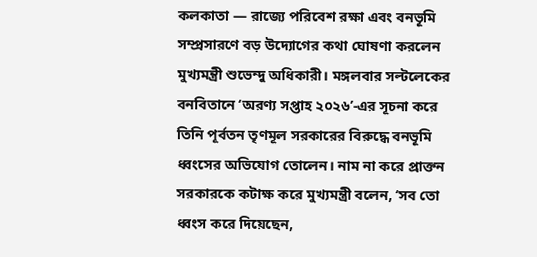কলকাতা — রাজ্যে পরিবেশ রক্ষা এবং বনভূমি সম্প্রসারণে বড় উদ্যোগের কথা ঘোষণা করলেন মুখ্যমন্ত্রী শুভেন্দু অধিকারী। মঙ্গলবার সল্টলেকের বনবিতানে ‘অরণ্য সপ্তাহ ২০২৬’-এর সূচনা করে তিনি পূর্বতন তৃণমূল সরকারের বিরুদ্ধে বনভূমি ধ্বংসের অভিযোগ তোলেন। নাম না করে প্রাক্তন সরকারকে কটাক্ষ করে মুখ্যমন্ত্রী বলেন, ‘সব তো ধ্বংস করে দিয়েছেন,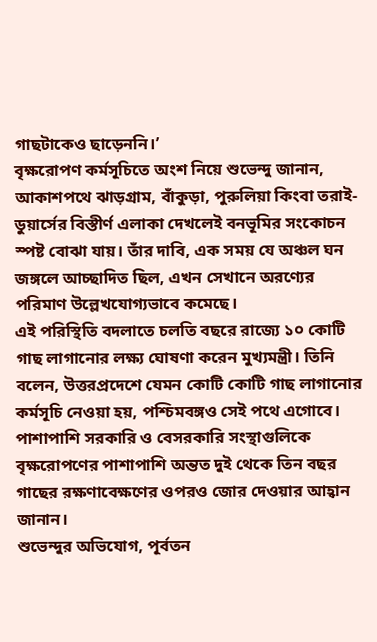গাছটাকেও ছাড়েননি।’
বৃক্ষরোপণ কর্মসূচিতে অংশ নিয়ে শুভেন্দু জানান, আকাশপথে ঝাড়গ্রাম, বাঁকুড়া, পুরুলিয়া কিংবা তরাই-ডুয়ার্সের বিস্তীর্ণ এলাকা দেখলেই বনভূমির সংকোচন স্পষ্ট বোঝা যায়। তাঁর দাবি, এক সময় যে অঞ্চল ঘন জঙ্গলে আচ্ছাদিত ছিল, এখন সেখানে অরণ্যের পরিমাণ উল্লেখযোগ্যভাবে কমেছে।
এই পরিস্থিতি বদলাতে চলতি বছরে রাজ্যে ১০ কোটি গাছ লাগানোর লক্ষ্য ঘোষণা করেন মুখ্যমন্ত্রী। তিনি বলেন, উত্তরপ্রদেশে যেমন কোটি কোটি গাছ লাগানোর কর্মসূচি নেওয়া হয়, পশ্চিমবঙ্গও সেই পথে এগোবে। পাশাপাশি সরকারি ও বেসরকারি সংস্থাগুলিকে বৃক্ষরোপণের পাশাপাশি অন্তত দুই থেকে তিন বছর গাছের রক্ষণাবেক্ষণের ওপরও জোর দেওয়ার আহ্বান জানান।
শুভেন্দুর অভিযোগ, পূর্বতন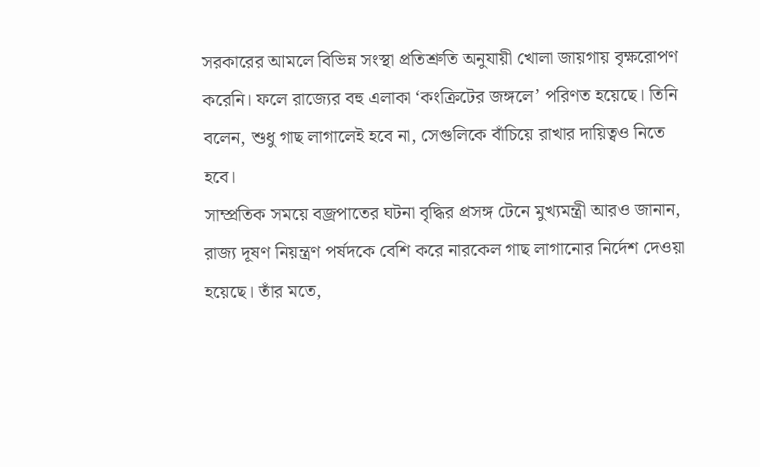সরকারের আমলে বিভিন্ন সংস্থা প্রতিশ্রুতি অনুযায়ী খোলা জায়গায় বৃক্ষরোপণ করেনি। ফলে রাজ্যের বহু এলাকা ‘কংক্রিটের জঙ্গলে’ পরিণত হয়েছে। তিনি বলেন, শুধু গাছ লাগালেই হবে না, সেগুলিকে বাঁচিয়ে রাখার দায়িত্বও নিতে হবে।
সাম্প্রতিক সময়ে বজ্রপাতের ঘটনা বৃদ্ধির প্রসঙ্গ টেনে মুখ্যমন্ত্রী আরও জানান, রাজ্য দূষণ নিয়ন্ত্রণ পর্ষদকে বেশি করে নারকেল গাছ লাগানোর নির্দেশ দেওয়া হয়েছে। তাঁর মতে,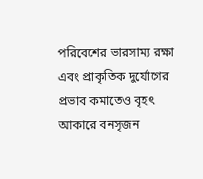পরিবেশের ভারসাম্য রক্ষা এবং প্রাকৃতিক দুর্যোগের প্রভাব কমাতেও বৃহৎ আকারে বনসৃজন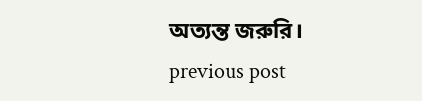অত্যন্ত জরুরি।
previous post